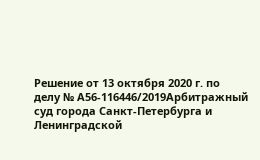Решение от 13 октября 2020 г. по делу № А56-116446/2019Арбитражный суд города Санкт-Петербурга и Ленинградской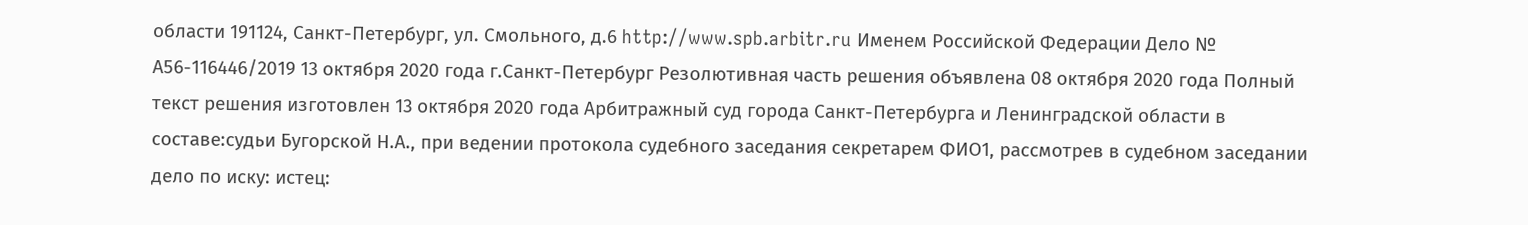области 191124, Санкт-Петербург, ул. Смольного, д.6 http://www.spb.arbitr.ru Именем Российской Федерации Дело № А56-116446/2019 13 октября 2020 года г.Санкт-Петербург Резолютивная часть решения объявлена 08 октября 2020 года Полный текст решения изготовлен 13 октября 2020 года Арбитражный суд города Санкт-Петербурга и Ленинградской области в составе:судьи Бугорской Н.А., при ведении протокола судебного заседания секретарем ФИО1, рассмотрев в судебном заседании дело по иску: истец: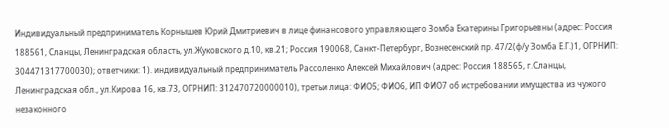Индивидуальный предприниматель Корнышев Юрий Дмитриевич в лице финансового управляющего Зомба Екатерины Григорьевны (адрес: Россия 188561, Сланцы, Ленинградская область, ул.Жуковского д.10, кв.21; Россия 190068, Санкт-Петербург, Вознесенский пр. 47/2(ф/у Зомба Е.Г.)1, ОГРНИП: 304471317700030); ответчики: 1). индивидуальный предприниматель Рассоленко Алексей Михайлович (адрес: Россия 188565, г.Сланцы, Ленинградская обл., ул.Кирова 16, кв.73, ОГРНИП: 312470720000010), третьи лица: ФИО5; ФИО6, ИП ФИО7 об истребовании имущества из чужого незаконного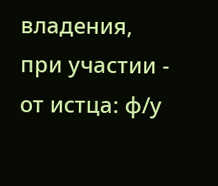владения, при участии - от истца: ф/у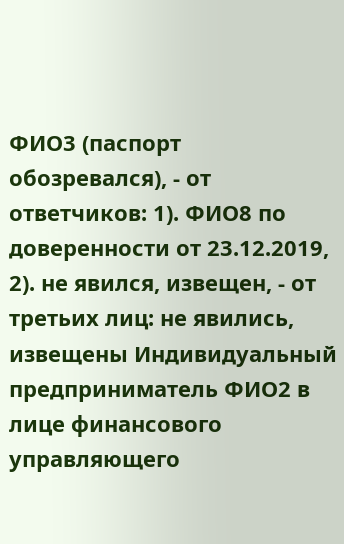ФИО3 (паспорт обозревался), - от ответчиков: 1). ФИО8 по доверенности от 23.12.2019, 2). не явился, извещен, - от третьих лиц: не явились, извещены Индивидуальный предприниматель ФИО2 в лице финансового управляющего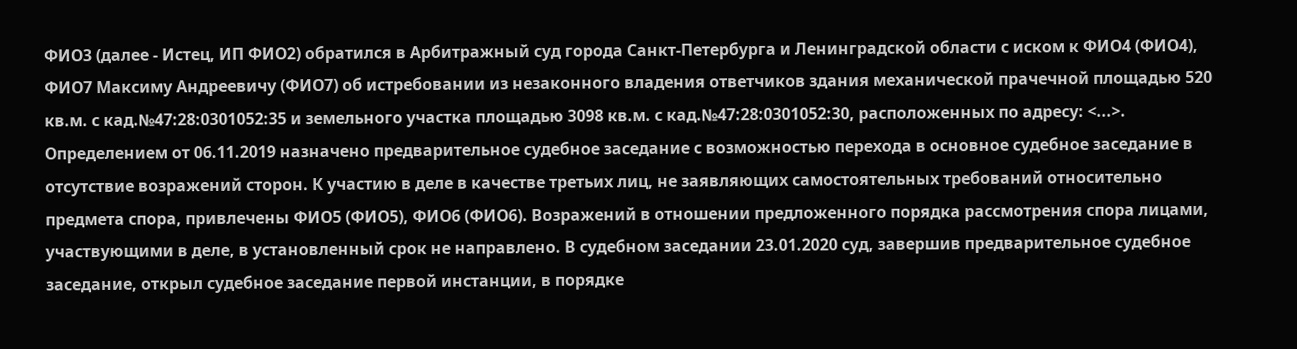ФИО3 (далее - Истец, ИП ФИО2) обратился в Арбитражный суд города Санкт-Петербурга и Ленинградской области с иском к ФИО4 (ФИО4), ФИО7 Максиму Андреевичу (ФИО7) об истребовании из незаконного владения ответчиков здания механической прачечной площадью 520 кв.м. с кад.№47:28:0301052:35 и земельного участка площадью 3098 кв.м. с кад.№47:28:0301052:30, расположенных по адресу: <...>. Определением от 06.11.2019 назначено предварительное судебное заседание с возможностью перехода в основное судебное заседание в отсутствие возражений сторон. К участию в деле в качестве третьих лиц, не заявляющих самостоятельных требований относительно предмета спора, привлечены ФИО5 (ФИО5), ФИО6 (ФИО6). Возражений в отношении предложенного порядка рассмотрения спора лицами, участвующими в деле, в установленный срок не направлено. В судебном заседании 23.01.2020 суд, завершив предварительное судебное заседание, открыл судебное заседание первой инстанции, в порядке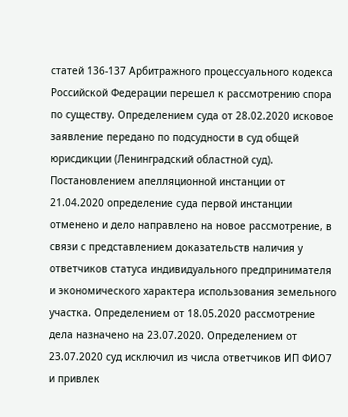статей 136-137 Арбитражного процессуального кодекса Российской Федерации перешел к рассмотрению спора по существу. Определением суда от 28.02.2020 исковое заявление передано по подсудности в суд общей юрисдикции (Ленинградский областной суд). Постановлением апелляционной инстанции от 21.04.2020 определение суда первой инстанции отменено и дело направлено на новое рассмотрение, в связи с представлением доказательств наличия у ответчиков статуса индивидуального предпринимателя и экономического характера использования земельного участка. Определением от 18.05.2020 рассмотрение дела назначено на 23.07.2020. Определением от 23.07.2020 суд исключил из числа ответчиков ИП ФИО7 и привлек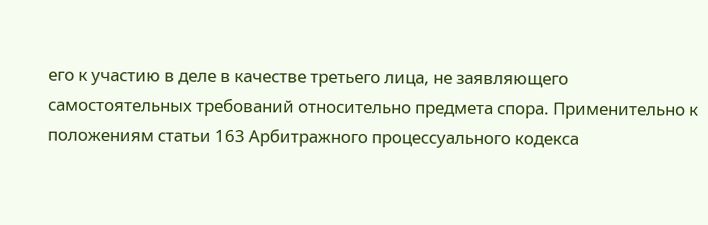его к участию в деле в качестве третьего лица, не заявляющего самостоятельных требований относительно предмета спора. Применительно к положениям статьи 163 Арбитражного процессуального кодекса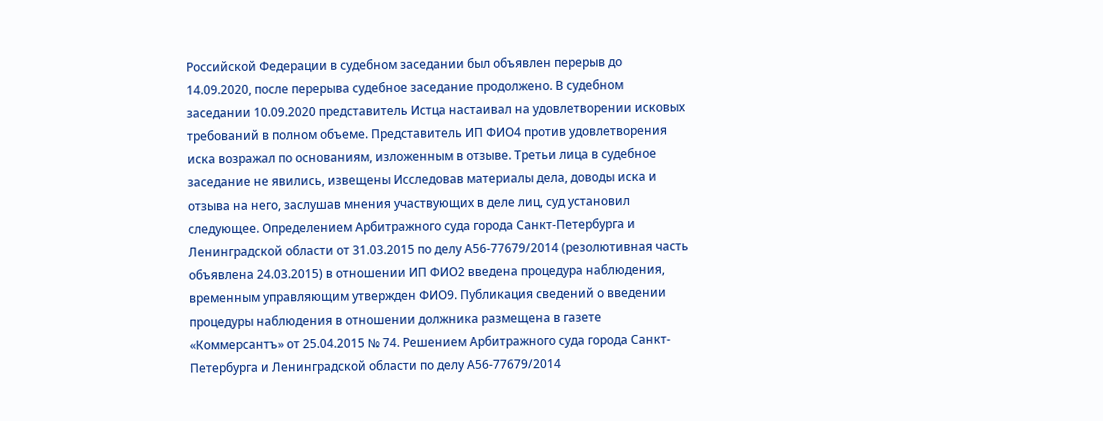Российской Федерации в судебном заседании был объявлен перерыв до 14.09.2020, после перерыва судебное заседание продолжено. В судебном заседании 10.09.2020 представитель Истца настаивал на удовлетворении исковых требований в полном объеме. Представитель ИП ФИО4 против удовлетворения иска возражал по основаниям, изложенным в отзыве. Третьи лица в судебное заседание не явились, извещены Исследовав материалы дела, доводы иска и отзыва на него, заслушав мнения участвующих в деле лиц, суд установил следующее. Определением Арбитражного суда города Санкт-Петербурга и Ленинградской области от 31.03.2015 по делу А56-77679/2014 (резолютивная часть объявлена 24.03.2015) в отношении ИП ФИО2 введена процедура наблюдения, временным управляющим утвержден ФИО9. Публикация сведений о введении процедуры наблюдения в отношении должника размещена в газете «Коммерсантъ» от 25.04.2015 № 74. Решением Арбитражного суда города Санкт-Петербурга и Ленинградской области по делу А56-77679/2014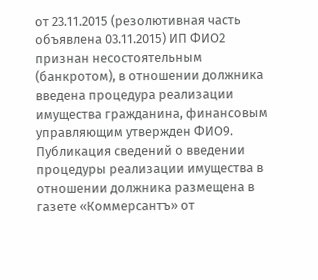от 23.11.2015 (резолютивная часть объявлена 03.11.2015) ИП ФИО2 признан несостоятельным (банкротом), в отношении должника введена процедура реализации имущества гражданина, финансовым управляющим утвержден ФИО9. Публикация сведений о введении процедуры реализации имущества в отношении должника размещена в газете «Коммерсантъ» от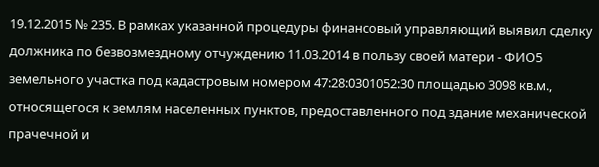19.12.2015 № 235. В рамках указанной процедуры финансовый управляющий выявил сделку должника по безвозмездному отчуждению 11.03.2014 в пользу своей матери - ФИО5 земельного участка под кадастровым номером 47:28:0301052:30 площадью 3098 кв.м., относящегося к землям населенных пунктов, предоставленного под здание механической прачечной и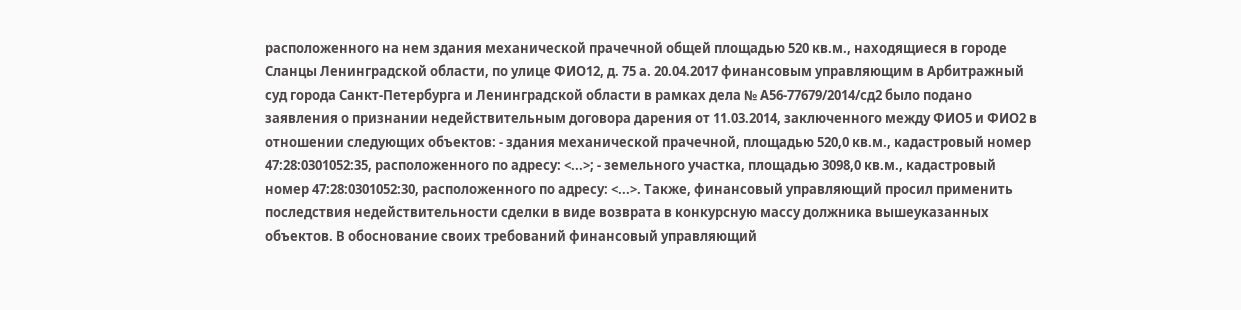расположенного на нем здания механической прачечной общей площадью 520 кв.м., находящиеся в городе Сланцы Ленинградской области, по улице ФИО12, д. 75 а. 20.04.2017 финансовым управляющим в Арбитражный суд города Санкт-Петербурга и Ленинградской области в рамках дела № А56-77679/2014/сд2 было подано заявления о признании недействительным договора дарения от 11.03.2014, заключенного между ФИО5 и ФИО2 в отношении следующих объектов: - здания механической прачечной, площадью 520,0 кв.м., кадастровый номер 47:28:0301052:35, расположенного по адресу: <...>; - земельного участка, площадью 3098,0 кв.м., кадастровый номер 47:28:0301052:30, расположенного по адресу: <...>. Также, финансовый управляющий просил применить последствия недействительности сделки в виде возврата в конкурсную массу должника вышеуказанных объектов. В обоснование своих требований финансовый управляющий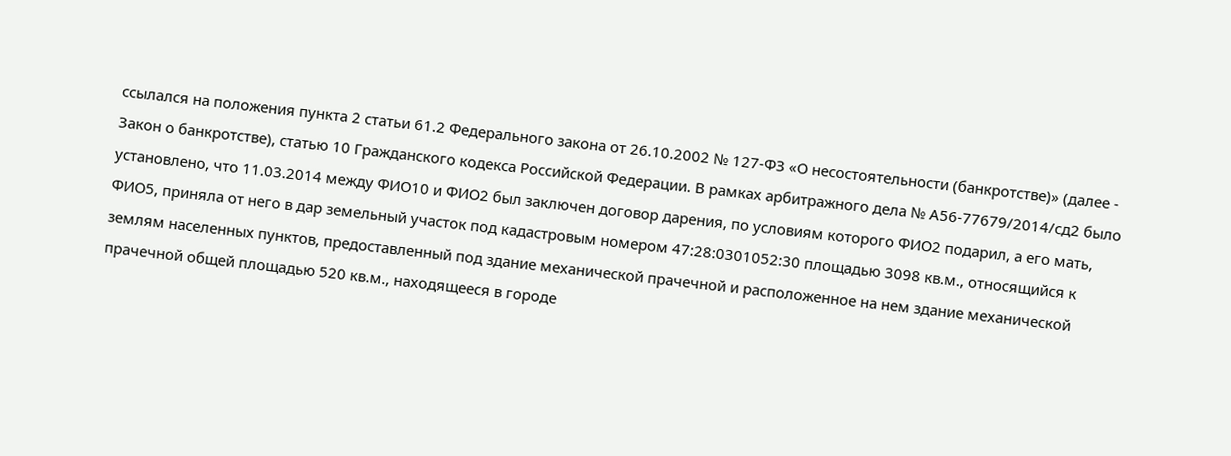ссылался на положения пункта 2 статьи 61.2 Федерального закона от 26.10.2002 № 127-ФЗ «О несостоятельности (банкротстве)» (далее - Закон о банкротстве), статью 10 Гражданского кодекса Российской Федерации. В рамках арбитражного дела № А56-77679/2014/сд2 было установлено, что 11.03.2014 между ФИО10 и ФИО2 был заключен договор дарения, по условиям которого ФИО2 подарил, а его мать, ФИО5, приняла от него в дар земельный участок под кадастровым номером 47:28:0301052:30 площадью 3098 кв.м., относящийся к землям населенных пунктов, предоставленный под здание механической прачечной и расположенное на нем здание механической прачечной общей площадью 520 кв.м., находящееся в городе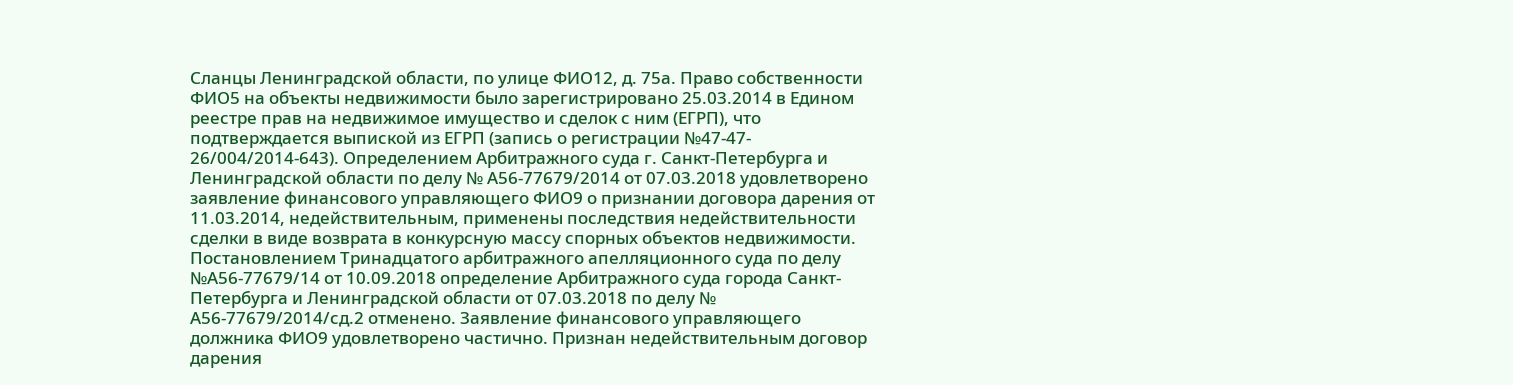Сланцы Ленинградской области, по улице ФИО12, д. 75а. Право собственности ФИО5 на объекты недвижимости было зарегистрировано 25.03.2014 в Едином реестре прав на недвижимое имущество и сделок с ним (ЕГРП), что подтверждается выпиской из ЕГРП (запись о регистрации №47-47- 26/004/2014-643). Определением Арбитражного суда г. Санкт-Петербурга и Ленинградской области по делу № А56-77679/2014 от 07.03.2018 удовлетворено заявление финансового управляющего ФИО9 о признании договора дарения от 11.03.2014, недействительным, применены последствия недействительности сделки в виде возврата в конкурсную массу спорных объектов недвижимости. Постановлением Тринадцатого арбитражного апелляционного суда по делу №А56-77679/14 от 10.09.2018 определение Арбитражного суда города Санкт-Петербурга и Ленинградской области от 07.03.2018 по делу № А56-77679/2014/сд.2 отменено. Заявление финансового управляющего должника ФИО9 удовлетворено частично. Признан недействительным договор дарения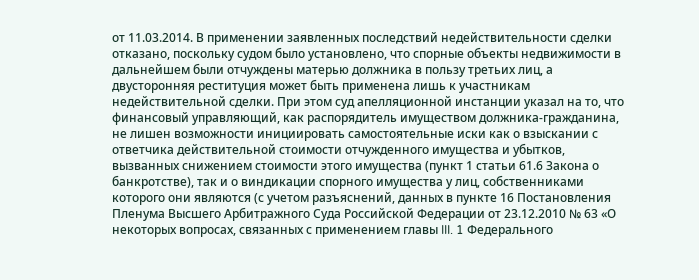от 11.03.2014. В применении заявленных последствий недействительности сделки отказано, поскольку судом было установлено, что спорные объекты недвижимости в дальнейшем были отчуждены матерью должника в пользу третьих лиц, а двусторонняя реституция может быть применена лишь к участникам недействительной сделки. При этом суд апелляционной инстанции указал на то, что финансовый управляющий, как распорядитель имуществом должника-гражданина, не лишен возможности инициировать самостоятельные иски как о взыскании с ответчика действительной стоимости отчужденного имущества и убытков, вызванных снижением стоимости этого имущества (пункт 1 статьи 61.6 Закона о банкротстве), так и о виндикации спорного имущества у лиц, собственниками которого они являются (с учетом разъяснений, данных в пункте 16 Постановления Пленума Высшего Арбитражного Суда Российской Федерации от 23.12.2010 № 63 «О некоторых вопросах, связанных с применением главы III. 1 Федерального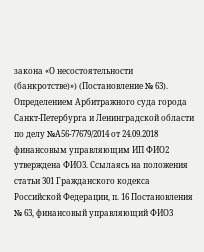закона «О несостоятельности (банкротстве)») (Постановление № 63). Определением Арбитражного суда города Санкт-Петербурга и Ленинградской области по делу №А56-77679/2014 от 24.09.2018 финансовым управляющим ИП ФИО2 утверждена ФИО3. Ссылаясь на положения статьи 301 Гражданского кодекса Российской Федерации, п. 16 Постановления № 63, финансовый управляющий ФИО3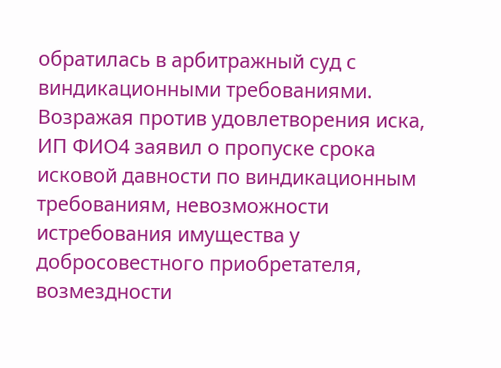обратилась в арбитражный суд с виндикационными требованиями. Возражая против удовлетворения иска, ИП ФИО4 заявил о пропуске срока исковой давности по виндикационным требованиям, невозможности истребования имущества у добросовестного приобретателя, возмездности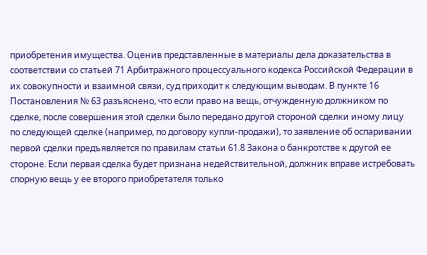приобретения имущества. Оценив представленные в материалы дела доказательства в соответствии со статьей 71 Арбитражного процессуального кодекса Российской Федерации в их совокупности и взаимной связи, суд приходит к следующим выводам. В пункте 16 Постановления № 63 разъяснено, что если право на вещь, отчужденную должником по сделке, после совершения этой сделки было передано другой стороной сделки иному лицу по следующей сделке (например, по договору купли-продажи), то заявление об оспаривании первой сделки предъявляется по правилам статьи 61.8 Закона о банкротстве к другой ее стороне. Если первая сделка будет признана недействительной, должник вправе истребовать спорную вещь у ее второго приобретателя только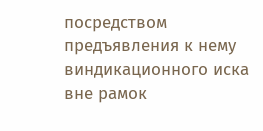посредством предъявления к нему виндикационного иска вне рамок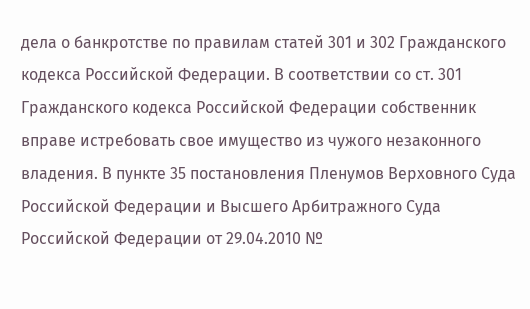дела о банкротстве по правилам статей 301 и 302 Гражданского кодекса Российской Федерации. В соответствии со ст. 301 Гражданского кодекса Российской Федерации собственник вправе истребовать свое имущество из чужого незаконного владения. В пункте 35 постановления Пленумов Верховного Суда Российской Федерации и Высшего Арбитражного Суда Российской Федерации от 29.04.2010 №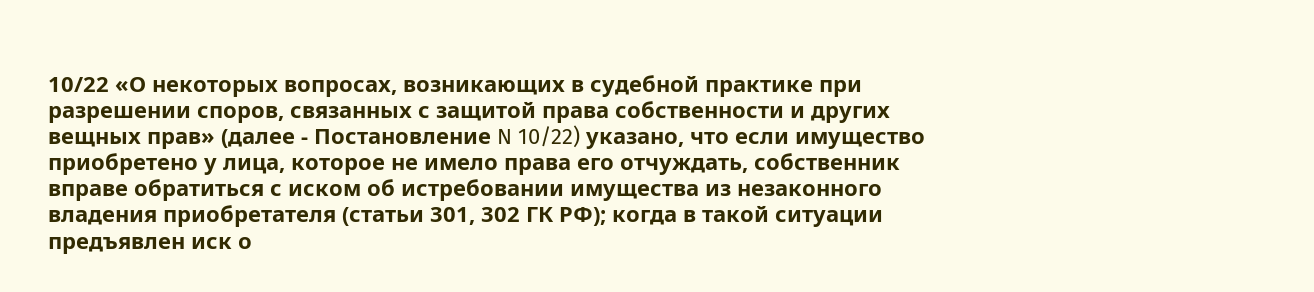10/22 «О некоторых вопросах, возникающих в судебной практике при разрешении споров, связанных с защитой права собственности и других вещных прав» (далее - Постановление N 10/22) указано, что если имущество приобретено у лица, которое не имело права его отчуждать, собственник вправе обратиться с иском об истребовании имущества из незаконного владения приобретателя (статьи 301, 302 ГК РФ); когда в такой ситуации предъявлен иск о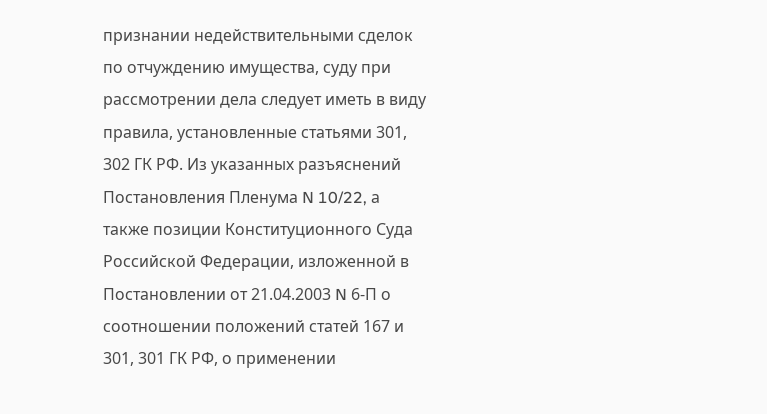признании недействительными сделок по отчуждению имущества, суду при рассмотрении дела следует иметь в виду правила, установленные статьями 301, 302 ГК РФ. Из указанных разъяснений Постановления Пленума N 10/22, а также позиции Конституционного Суда Российской Федерации, изложенной в Постановлении от 21.04.2003 N 6-П о соотношении положений статей 167 и 301, 301 ГК РФ, о применении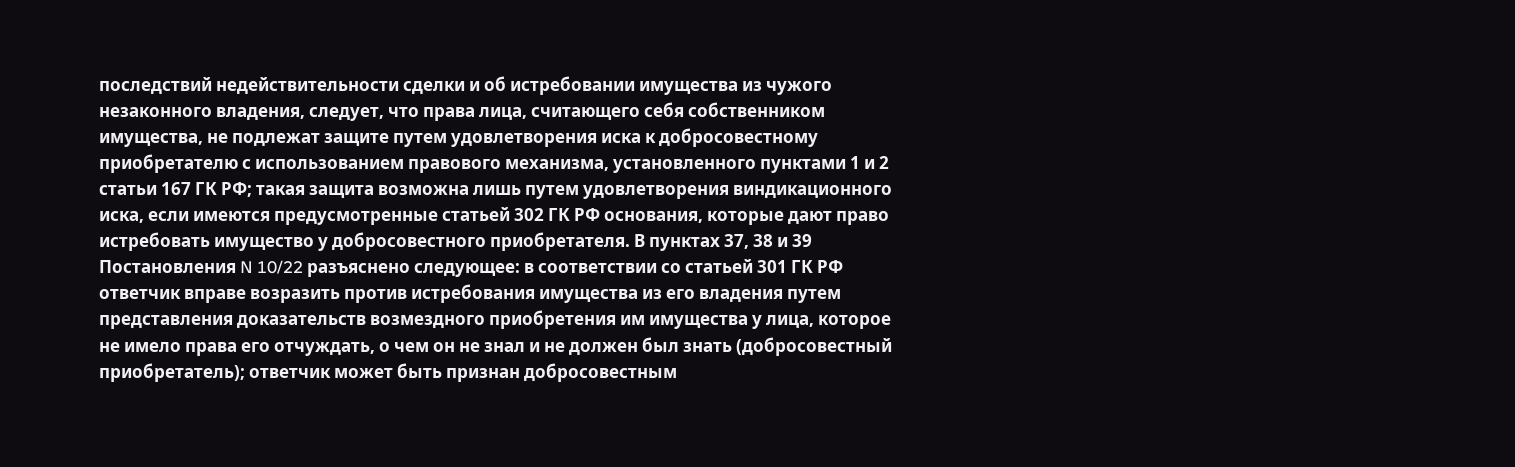последствий недействительности сделки и об истребовании имущества из чужого незаконного владения, следует, что права лица, считающего себя собственником имущества, не подлежат защите путем удовлетворения иска к добросовестному приобретателю с использованием правового механизма, установленного пунктами 1 и 2 статьи 167 ГК РФ; такая защита возможна лишь путем удовлетворения виндикационного иска, если имеются предусмотренные статьей 302 ГК РФ основания, которые дают право истребовать имущество у добросовестного приобретателя. В пунктах 37, 38 и 39 Постановления N 10/22 разъяснено следующее: в соответствии со статьей 301 ГК РФ ответчик вправе возразить против истребования имущества из его владения путем представления доказательств возмездного приобретения им имущества у лица, которое не имело права его отчуждать, о чем он не знал и не должен был знать (добросовестный приобретатель); ответчик может быть признан добросовестным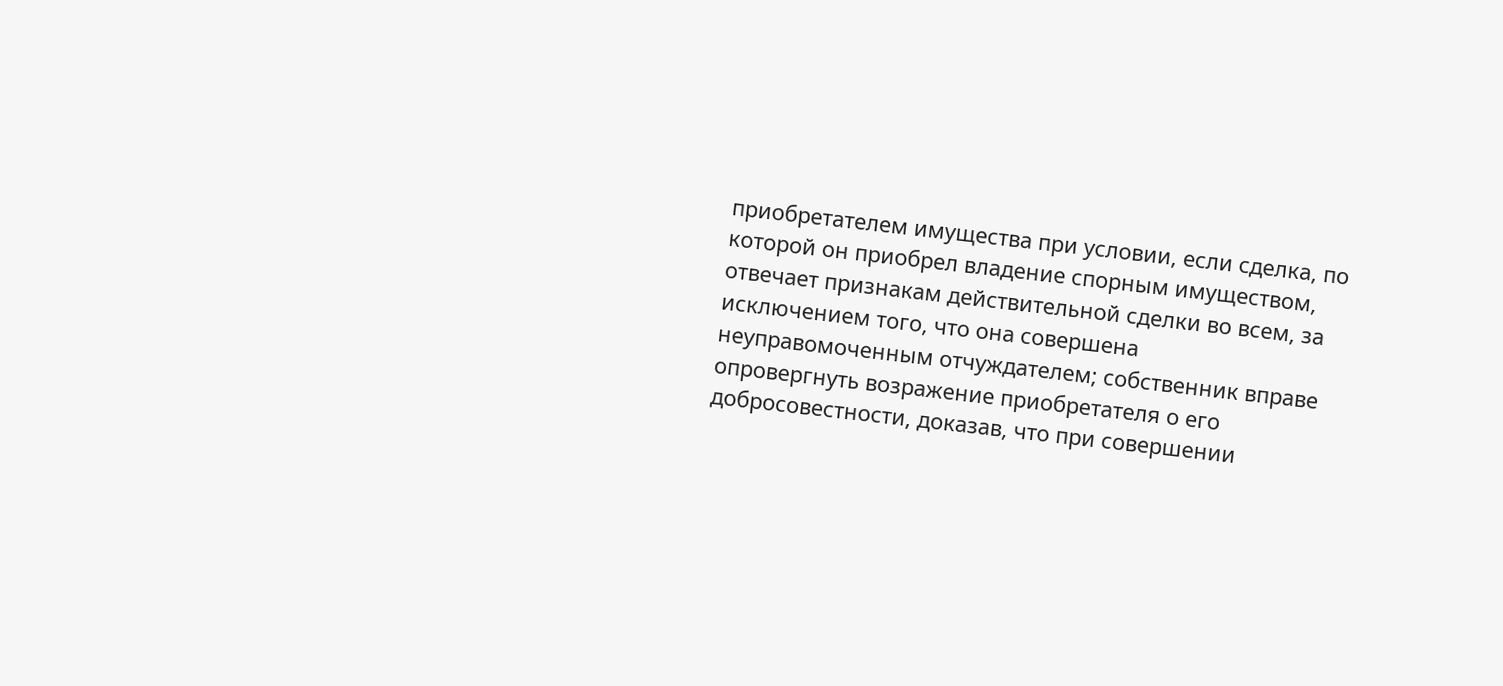приобретателем имущества при условии, если сделка, по которой он приобрел владение спорным имуществом, отвечает признакам действительной сделки во всем, за исключением того, что она совершена неуправомоченным отчуждателем; собственник вправе опровергнуть возражение приобретателя о его добросовестности, доказав, что при совершении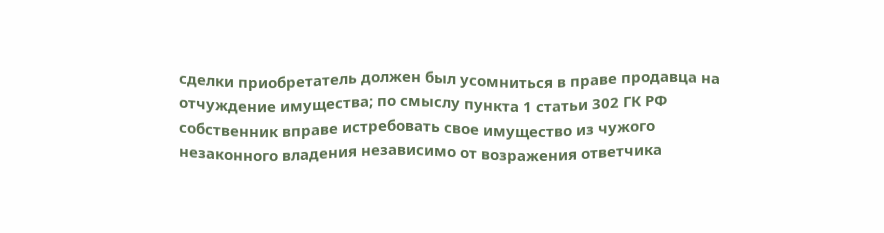сделки приобретатель должен был усомниться в праве продавца на отчуждение имущества; по смыслу пункта 1 статьи 302 ГК РФ собственник вправе истребовать свое имущество из чужого незаконного владения независимо от возражения ответчика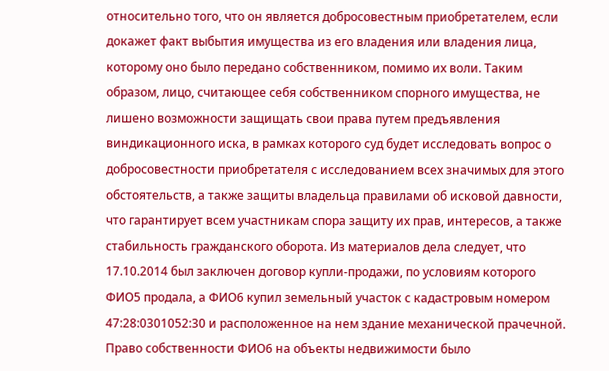относительно того, что он является добросовестным приобретателем, если докажет факт выбытия имущества из его владения или владения лица, которому оно было передано собственником, помимо их воли. Таким образом, лицо, считающее себя собственником спорного имущества, не лишено возможности защищать свои права путем предъявления виндикационного иска, в рамках которого суд будет исследовать вопрос о добросовестности приобретателя с исследованием всех значимых для этого обстоятельств, а также защиты владельца правилами об исковой давности, что гарантирует всем участникам спора защиту их прав, интересов, а также стабильность гражданского оборота. Из материалов дела следует, что 17.10.2014 был заключен договор купли-продажи, по условиям которого ФИО5 продала, а ФИО6 купил земельный участок с кадастровым номером 47:28:0301052:30 и расположенное на нем здание механической прачечной. Право собственности ФИО6 на объекты недвижимости было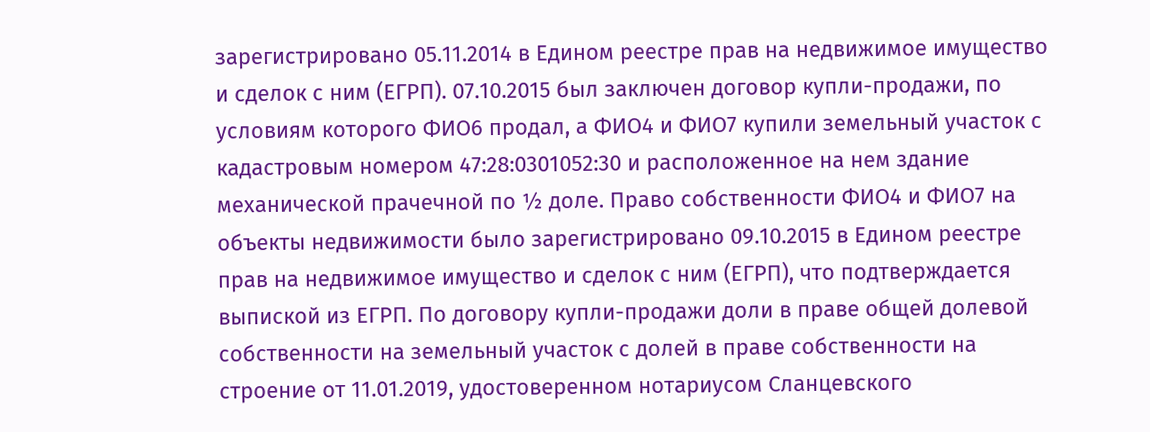зарегистрировано 05.11.2014 в Едином реестре прав на недвижимое имущество и сделок с ним (ЕГРП). 07.10.2015 был заключен договор купли-продажи, по условиям которого ФИО6 продал, а ФИО4 и ФИО7 купили земельный участок с кадастровым номером 47:28:0301052:30 и расположенное на нем здание механической прачечной по ½ доле. Право собственности ФИО4 и ФИО7 на объекты недвижимости было зарегистрировано 09.10.2015 в Едином реестре прав на недвижимое имущество и сделок с ним (ЕГРП), что подтверждается выпиской из ЕГРП. По договору купли-продажи доли в праве общей долевой собственности на земельный участок с долей в праве собственности на строение от 11.01.2019, удостоверенном нотариусом Сланцевского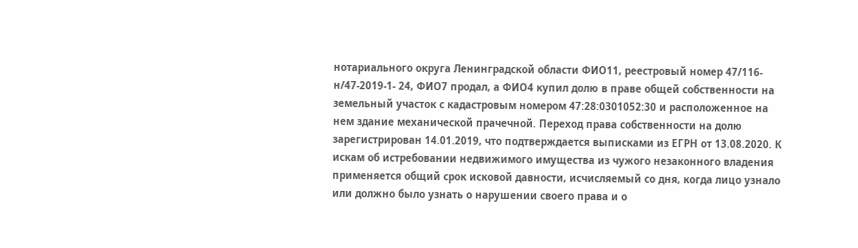нотариального округа Ленинградской области ФИО11, реестровый номер 47/116-н/47-2019-1- 24, ФИО7 продал, а ФИО4 купил долю в праве общей собственности на земельный участок с кадастровым номером 47:28:0301052:30 и расположенное на нем здание механической прачечной. Переход права собственности на долю зарегистрирован 14.01.2019, что подтверждается выписками из ЕГРН от 13.08.2020. К искам об истребовании недвижимого имущества из чужого незаконного владения применяется общий срок исковой давности, исчисляемый со дня, когда лицо узнало или должно было узнать о нарушении своего права и о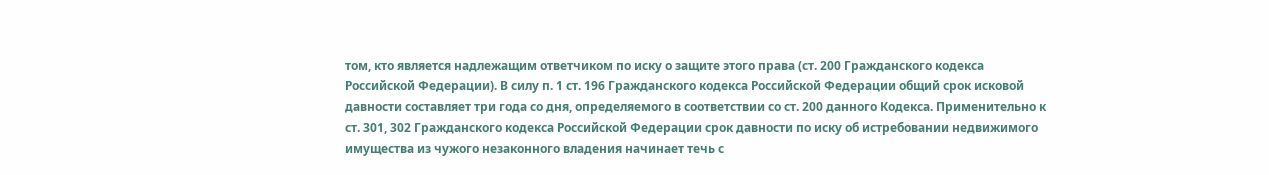том, кто является надлежащим ответчиком по иску о защите этого права (ст. 200 Гражданского кодекса Российской Федерации). В силу п. 1 ст. 196 Гражданского кодекса Российской Федерации общий срок исковой давности составляет три года со дня, определяемого в соответствии со ст. 200 данного Кодекса. Применительно к ст. 301, 302 Гражданского кодекса Российской Федерации срок давности по иску об истребовании недвижимого имущества из чужого незаконного владения начинает течь с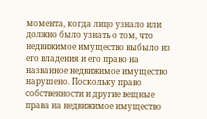момента, когда лицо узнало или должно было узнать о том, что недвижимое имущество выбыло из его владения и его право на названное недвижимое имущество нарушено. Поскольку право собственности и другие вещные права на недвижимое имущество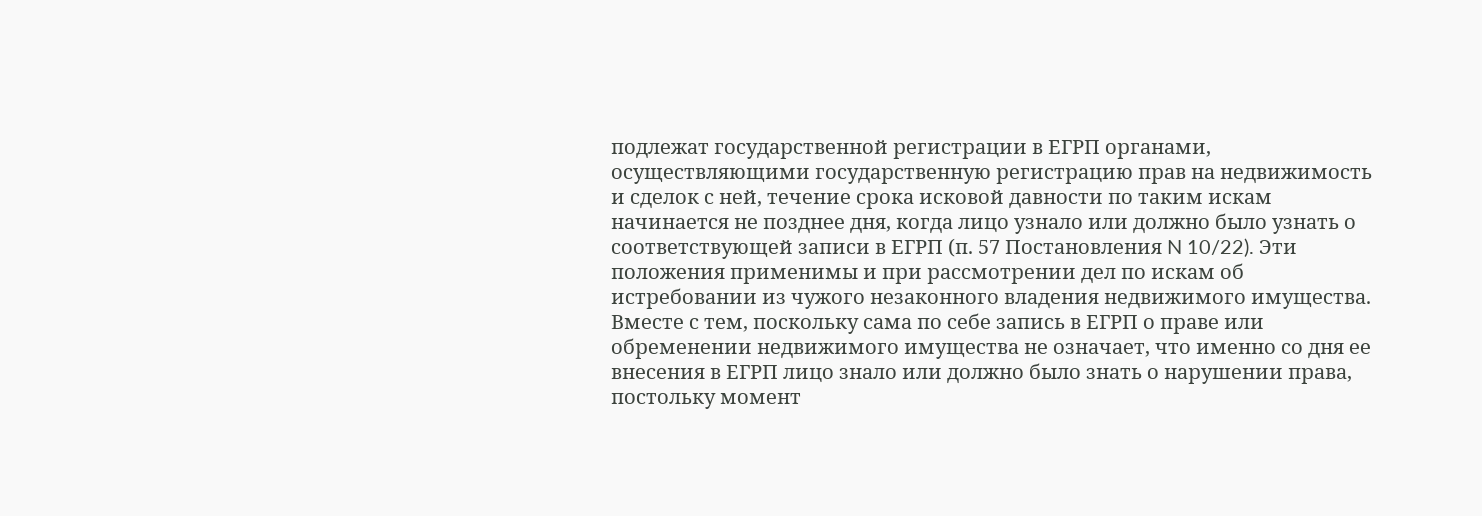подлежат государственной регистрации в ЕГРП органами, осуществляющими государственную регистрацию прав на недвижимость и сделок с ней, течение срока исковой давности по таким искам начинается не позднее дня, когда лицо узнало или должно было узнать о соответствующей записи в ЕГРП (п. 57 Постановления N 10/22). Эти положения применимы и при рассмотрении дел по искам об истребовании из чужого незаконного владения недвижимого имущества. Вместе с тем, поскольку сама по себе запись в ЕГРП о праве или обременении недвижимого имущества не означает, что именно со дня ее внесения в ЕГРП лицо знало или должно было знать о нарушении права, постольку момент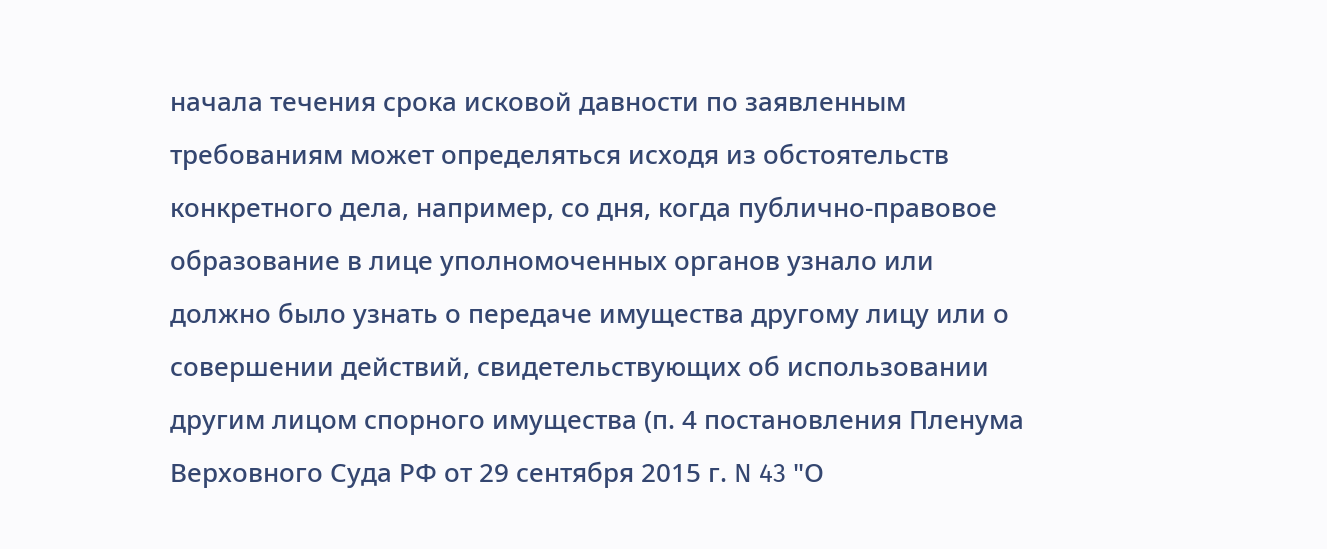начала течения срока исковой давности по заявленным требованиям может определяться исходя из обстоятельств конкретного дела, например, со дня, когда публично-правовое образование в лице уполномоченных органов узнало или должно было узнать о передаче имущества другому лицу или о совершении действий, свидетельствующих об использовании другим лицом спорного имущества (п. 4 постановления Пленума Верховного Суда РФ от 29 сентября 2015 г. N 43 "О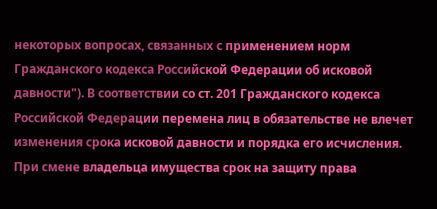некоторых вопросах, связанных с применением норм Гражданского кодекса Российской Федерации об исковой давности"). В соответствии со ст. 201 Гражданского кодекса Российской Федерации перемена лиц в обязательстве не влечет изменения срока исковой давности и порядка его исчисления. При смене владельца имущества срок на защиту права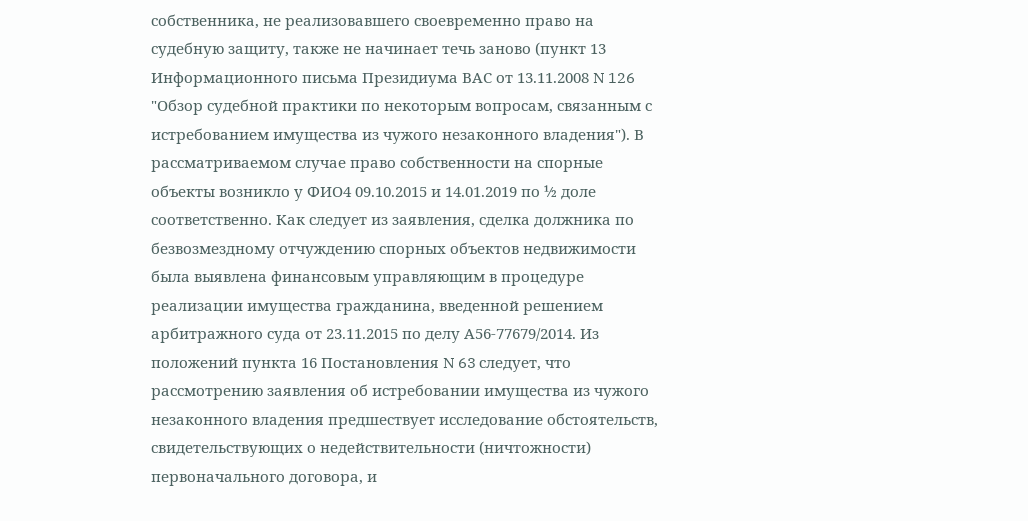собственника, не реализовавшего своевременно право на судебную защиту, также не начинает течь заново (пункт 13 Информационного письма Президиума ВАС от 13.11.2008 N 126 "Обзор судебной практики по некоторым вопросам, связанным с истребованием имущества из чужого незаконного владения"). В рассматриваемом случае право собственности на спорные объекты возникло у ФИО4 09.10.2015 и 14.01.2019 по ½ доле соответственно. Как следует из заявления, сделка должника по безвозмездному отчуждению спорных объектов недвижимости была выявлена финансовым управляющим в процедуре реализации имущества гражданина, введенной решением арбитражного суда от 23.11.2015 по делу А56-77679/2014. Из положений пункта 16 Постановления N 63 следует, что рассмотрению заявления об истребовании имущества из чужого незаконного владения предшествует исследование обстоятельств, свидетельствующих о недействительности (ничтожности) первоначального договора, и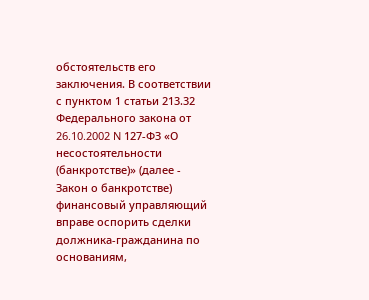обстоятельств его заключения. В соответствии с пунктом 1 статьи 213.32 Федерального закона от 26.10.2002 N 127-ФЗ «О несостоятельности (банкротстве)» (далее - Закон о банкротстве) финансовый управляющий вправе оспорить сделки должника-гражданина по основаниям,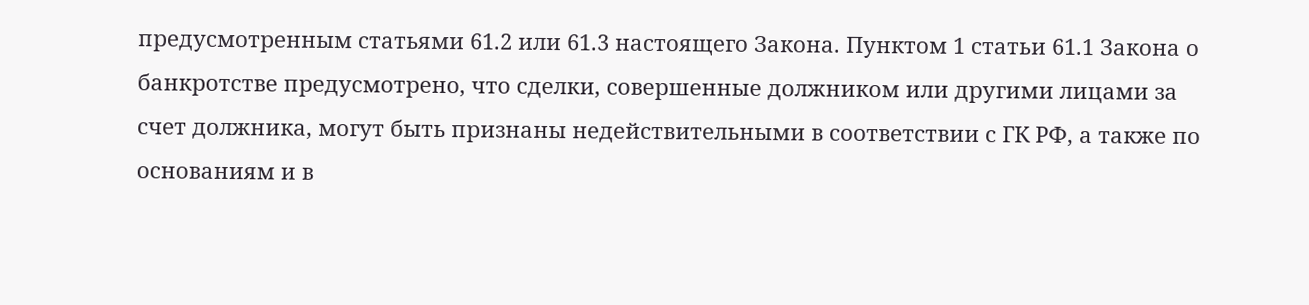предусмотренным статьями 61.2 или 61.3 настоящего Закона. Пунктом 1 статьи 61.1 Закона о банкротстве предусмотрено, что сделки, совершенные должником или другими лицами за счет должника, могут быть признаны недействительными в соответствии с ГК РФ, а также по основаниям и в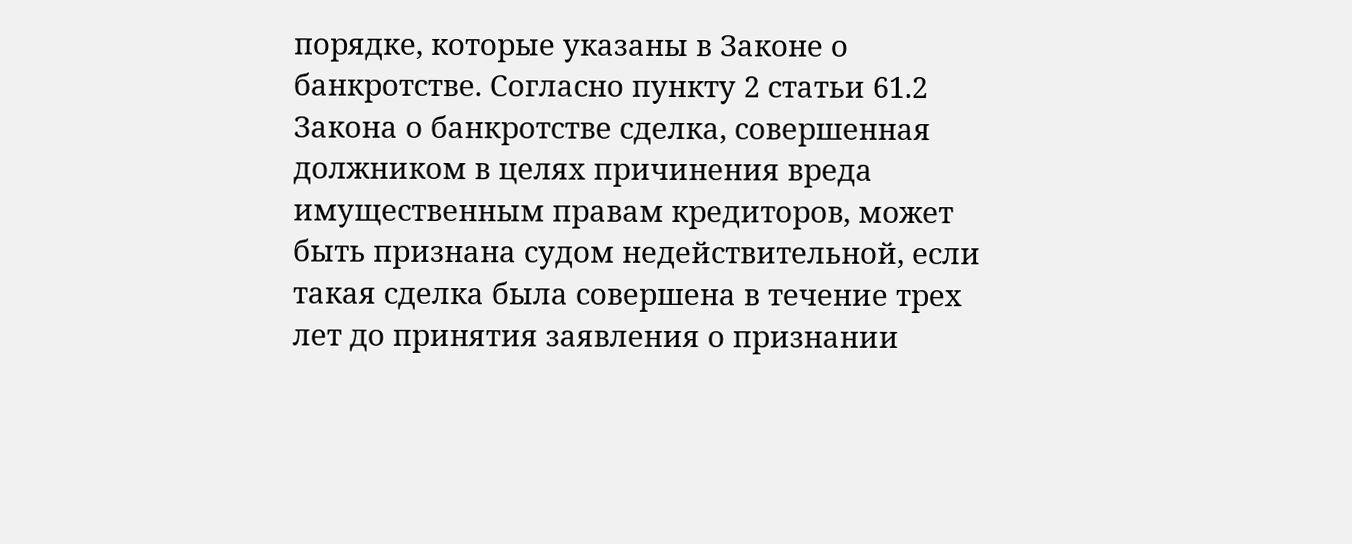порядке, которые указаны в Законе о банкротстве. Согласно пункту 2 статьи 61.2 Закона о банкротстве сделка, совершенная должником в целях причинения вреда имущественным правам кредиторов, может быть признана судом недействительной, если такая сделка была совершена в течение трех лет до принятия заявления о признании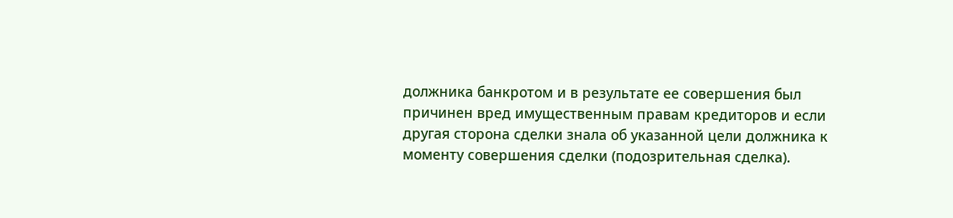должника банкротом и в результате ее совершения был причинен вред имущественным правам кредиторов и если другая сторона сделки знала об указанной цели должника к моменту совершения сделки (подозрительная сделка).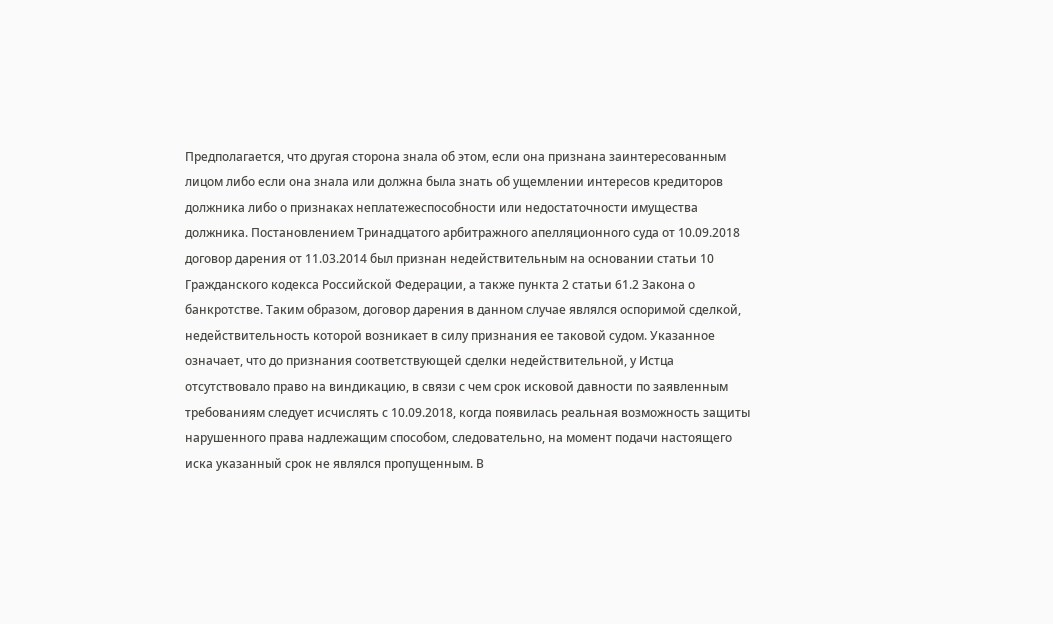Предполагается, что другая сторона знала об этом, если она признана заинтересованным лицом либо если она знала или должна была знать об ущемлении интересов кредиторов должника либо о признаках неплатежеспособности или недостаточности имущества должника. Постановлением Тринадцатого арбитражного апелляционного суда от 10.09.2018 договор дарения от 11.03.2014 был признан недействительным на основании статьи 10 Гражданского кодекса Российской Федерации, а также пункта 2 статьи 61.2 Закона о банкротстве. Таким образом, договор дарения в данном случае являлся оспоримой сделкой, недействительность которой возникает в силу признания ее таковой судом. Указанное означает, что до признания соответствующей сделки недействительной, у Истца отсутствовало право на виндикацию, в связи с чем срок исковой давности по заявленным требованиям следует исчислять с 10.09.2018, когда появилась реальная возможность защиты нарушенного права надлежащим способом, следовательно, на момент подачи настоящего иска указанный срок не являлся пропущенным. В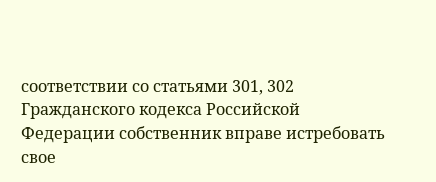соответствии со статьями 301, 302 Гражданского кодекса Российской Федерации собственник вправе истребовать свое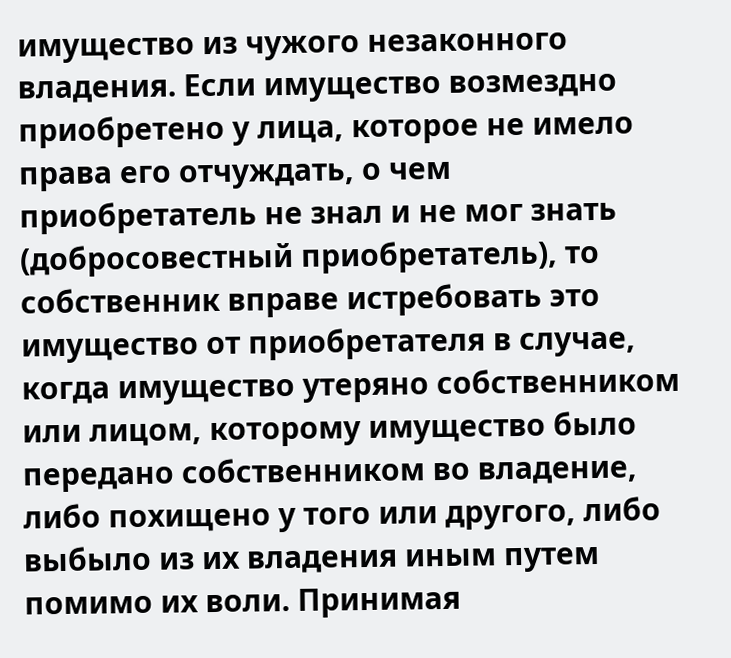имущество из чужого незаконного владения. Если имущество возмездно приобретено у лица, которое не имело права его отчуждать, о чем приобретатель не знал и не мог знать (добросовестный приобретатель), то собственник вправе истребовать это имущество от приобретателя в случае, когда имущество утеряно собственником или лицом, которому имущество было передано собственником во владение, либо похищено у того или другого, либо выбыло из их владения иным путем помимо их воли. Принимая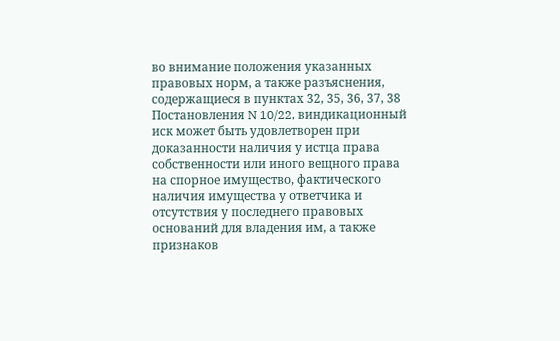во внимание положения указанных правовых норм, а также разъяснения, содержащиеся в пунктах 32, 35, 36, 37, 38 Постановления N 10/22, виндикационный иск может быть удовлетворен при доказанности наличия у истца права собственности или иного вещного права на спорное имущество, фактического наличия имущества у ответчика и отсутствия у последнего правовых оснований для владения им, а также признаков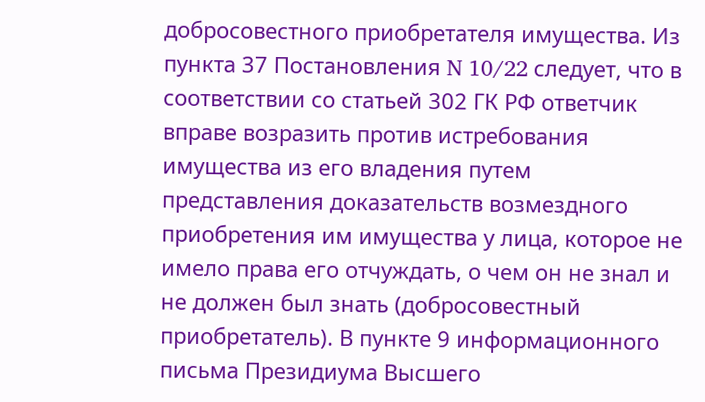добросовестного приобретателя имущества. Из пункта 37 Постановления N 10/22 следует, что в соответствии со статьей 302 ГК РФ ответчик вправе возразить против истребования имущества из его владения путем представления доказательств возмездного приобретения им имущества у лица, которое не имело права его отчуждать, о чем он не знал и не должен был знать (добросовестный приобретатель). В пункте 9 информационного письма Президиума Высшего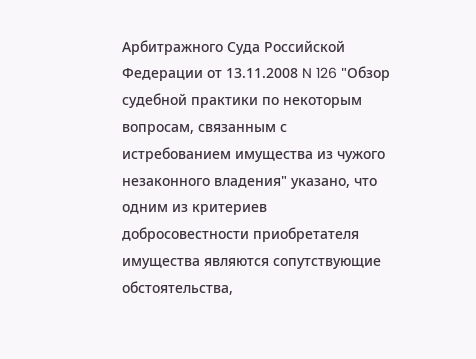Арбитражного Суда Российской Федерации от 13.11.2008 N 126 "Обзор судебной практики по некоторым вопросам, связанным с истребованием имущества из чужого незаконного владения" указано, что одним из критериев добросовестности приобретателя имущества являются сопутствующие обстоятельства,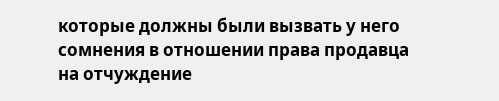которые должны были вызвать у него сомнения в отношении права продавца на отчуждение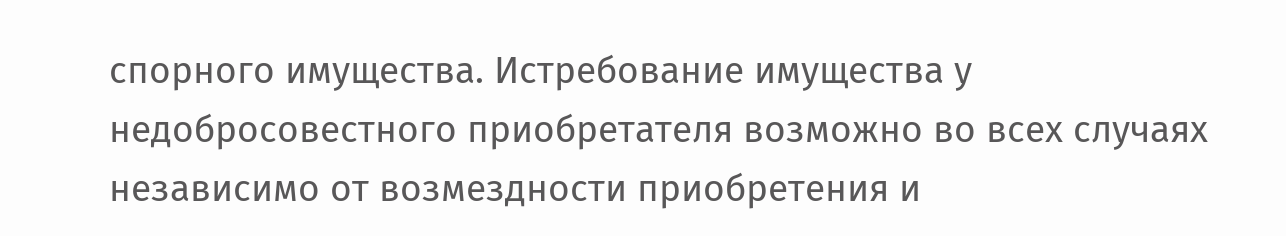спорного имущества. Истребование имущества у недобросовестного приобретателя возможно во всех случаях независимо от возмездности приобретения и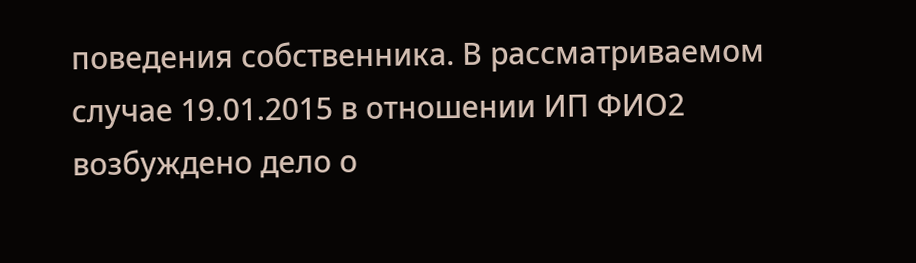поведения собственника. В рассматриваемом случае 19.01.2015 в отношении ИП ФИО2 возбуждено дело о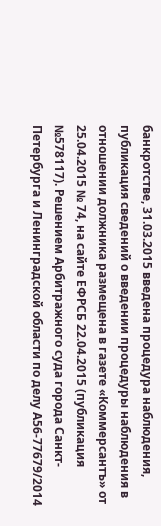банкротстве, 31.03.2015 введена процедура наблюдения, публикация сведений о введении процедуры наблюдения в отношении должника размещена в газете «Коммерсантъ» от 25.04.2015 № 74, на сайте ЕФРСБ 22.04.2015 (публикация №578117). Решением Арбитражного суда города Санкт-Петербурга и Ленинградской области по делу А56-77679/2014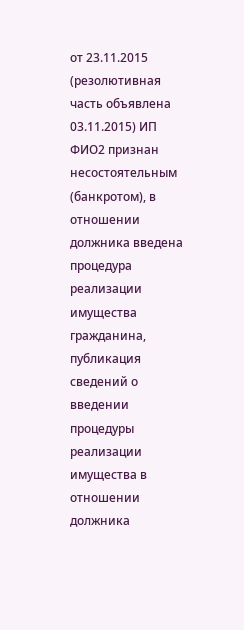от 23.11.2015 (резолютивная часть объявлена 03.11.2015) ИП ФИО2 признан несостоятельным (банкротом), в отношении должника введена процедура реализации имущества гражданина, публикация сведений о введении процедуры реализации имущества в отношении должника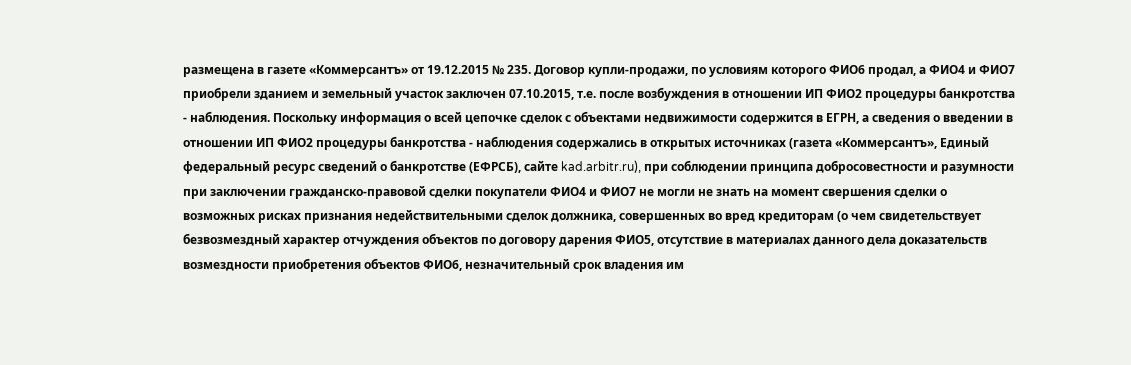размещена в газете «Коммерсантъ» от 19.12.2015 № 235. Договор купли-продажи, по условиям которого ФИО6 продал, а ФИО4 и ФИО7 приобрели зданием и земельный участок заключен 07.10.2015, т.е. после возбуждения в отношении ИП ФИО2 процедуры банкротства - наблюдения. Поскольку информация о всей цепочке сделок с объектами недвижимости содержится в ЕГРН, а сведения о введении в отношении ИП ФИО2 процедуры банкротства - наблюдения содержались в открытых источниках (газета «Коммерсантъ», Единый федеральный ресурс сведений о банкротстве (ЕФРСБ), сайте kad.arbitr.ru), при соблюдении принципа добросовестности и разумности при заключении гражданско-правовой сделки покупатели ФИО4 и ФИО7 не могли не знать на момент свершения сделки о возможных рисках признания недействительными сделок должника, совершенных во вред кредиторам (о чем свидетельствует безвозмездный характер отчуждения объектов по договору дарения ФИО5, отсутствие в материалах данного дела доказательств возмездности приобретения объектов ФИО6, незначительный срок владения им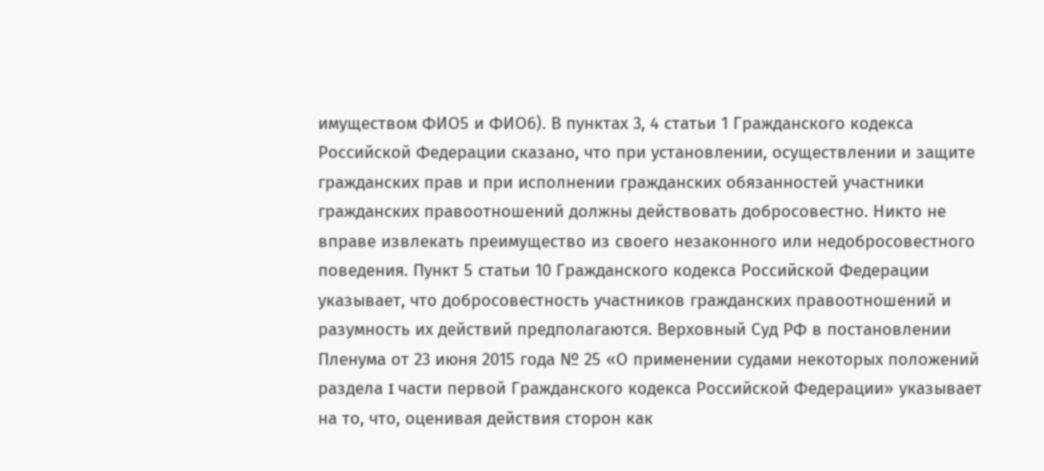имуществом ФИО5 и ФИО6). В пунктах 3, 4 статьи 1 Гражданского кодекса Российской Федерации сказано, что при установлении, осуществлении и защите гражданских прав и при исполнении гражданских обязанностей участники гражданских правоотношений должны действовать добросовестно. Никто не вправе извлекать преимущество из своего незаконного или недобросовестного поведения. Пункт 5 статьи 10 Гражданского кодекса Российской Федерации указывает, что добросовестность участников гражданских правоотношений и разумность их действий предполагаются. Верховный Суд РФ в постановлении Пленума от 23 июня 2015 года № 25 «О применении судами некоторых положений раздела I части первой Гражданского кодекса Российской Федерации» указывает на то, что, оценивая действия сторон как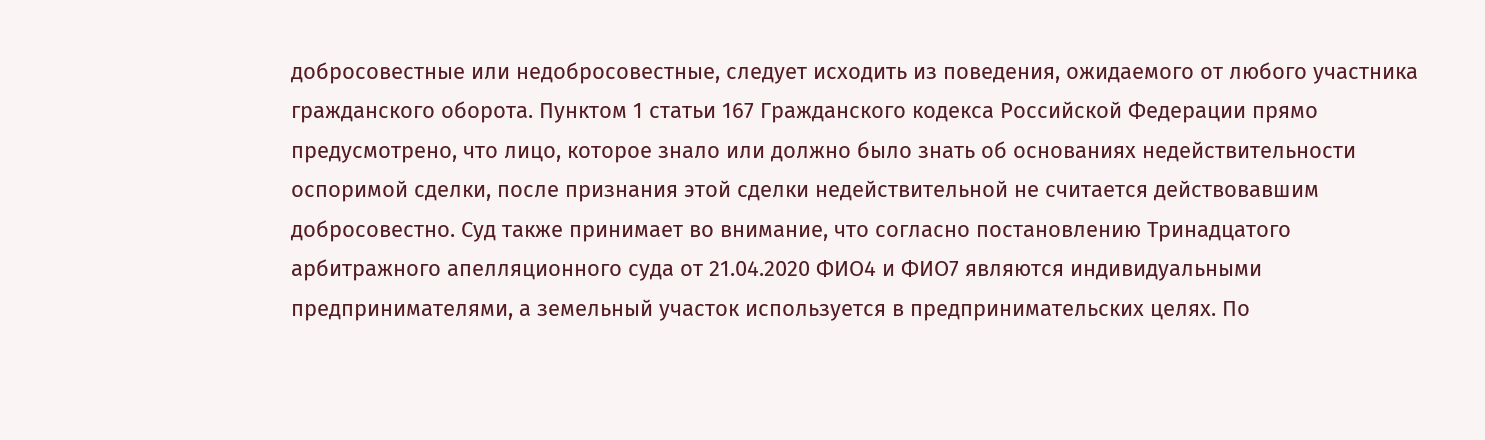добросовестные или недобросовестные, следует исходить из поведения, ожидаемого от любого участника гражданского оборота. Пунктом 1 статьи 167 Гражданского кодекса Российской Федерации прямо предусмотрено, что лицо, которое знало или должно было знать об основаниях недействительности оспоримой сделки, после признания этой сделки недействительной не считается действовавшим добросовестно. Суд также принимает во внимание, что согласно постановлению Тринадцатого арбитражного апелляционного суда от 21.04.2020 ФИО4 и ФИО7 являются индивидуальными предпринимателями, а земельный участок используется в предпринимательских целях. По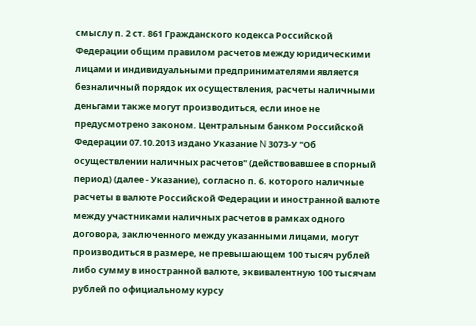смыслу п. 2 ст. 861 Гражданского кодекса Российской Федерации общим правилом расчетов между юридическими лицами и индивидуальными предпринимателями является безналичный порядок их осуществления, расчеты наличными деньгами также могут производиться, если иное не предусмотрено законом. Центральным банком Российской Федерации 07.10.2013 издано Указание N 3073-У "Об осуществлении наличных расчетов" (действовавшее в спорный период) (далее - Указание), согласно п. 6. которого наличные расчеты в валюте Российской Федерации и иностранной валюте между участниками наличных расчетов в рамках одного договора, заключенного между указанными лицами, могут производиться в размере, не превышающем 100 тысяч рублей либо сумму в иностранной валюте, эквивалентную 100 тысячам рублей по официальному курсу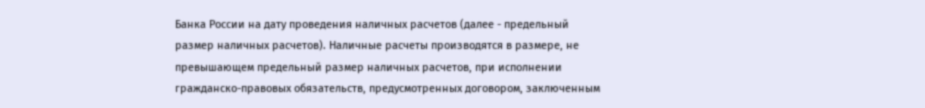Банка России на дату проведения наличных расчетов (далее - предельный размер наличных расчетов). Наличные расчеты производятся в размере, не превышающем предельный размер наличных расчетов, при исполнении гражданско-правовых обязательств, предусмотренных договором, заключенным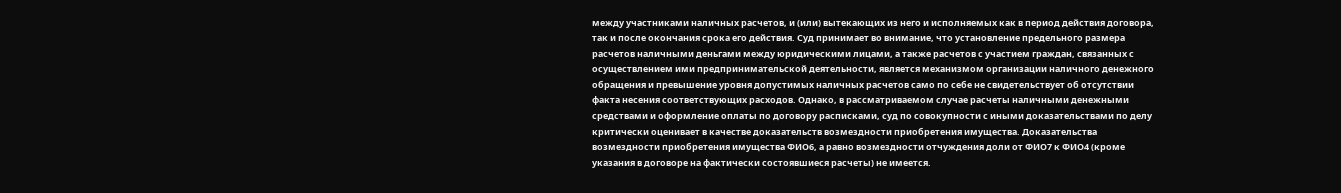между участниками наличных расчетов, и (или) вытекающих из него и исполняемых как в период действия договора, так и после окончания срока его действия. Суд принимает во внимание, что установление предельного размера расчетов наличными деньгами между юридическими лицами, а также расчетов с участием граждан, связанных с осуществлением ими предпринимательской деятельности, является механизмом организации наличного денежного обращения и превышение уровня допустимых наличных расчетов само по себе не свидетельствует об отсутствии факта несения соответствующих расходов. Однако, в рассматриваемом случае расчеты наличными денежными средствами и оформление оплаты по договору расписками, суд по совокупности с иными доказательствами по делу критически оценивает в качестве доказательств возмездности приобретения имущества. Доказательства возмездности приобретения имущества ФИО6, а равно возмездности отчуждения доли от ФИО7 к ФИО4 (кроме указания в договоре на фактически состоявшиеся расчеты) не имеется.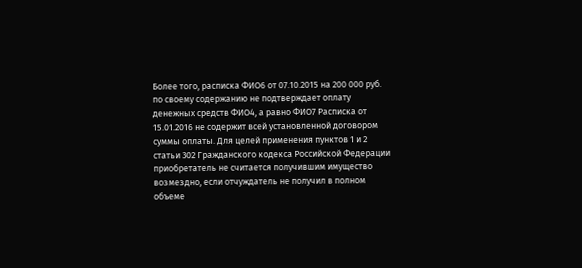Более того, расписка ФИО6 от 07.10.2015 на 200 000 руб. по своему содержанию не подтверждает оплату денежных средств ФИО4, а равно ФИО7 Расписка от 15.01.2016 не содержит всей установленной договором суммы оплаты. Для целей применения пунктов 1 и 2 статьи 302 Гражданского кодекса Российской Федерации приобретатель не считается получившим имущество возмездно, если отчуждатель не получил в полном объеме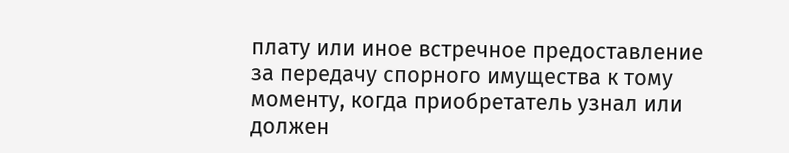плату или иное встречное предоставление за передачу спорного имущества к тому моменту, когда приобретатель узнал или должен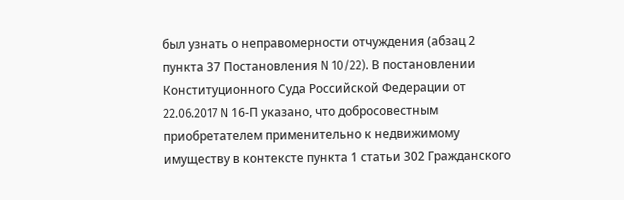был узнать о неправомерности отчуждения (абзац 2 пункта 37 Постановления N 10/22). В постановлении Конституционного Суда Российской Федерации от 22.06.2017 N 16-П указано, что добросовестным приобретателем применительно к недвижимому имуществу в контексте пункта 1 статьи 302 Гражданского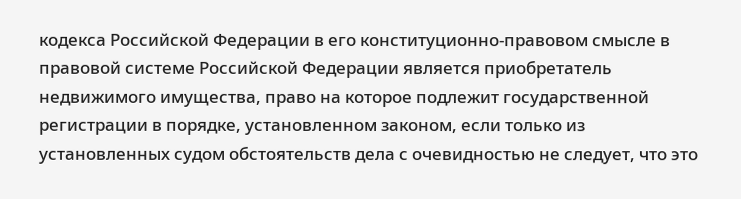кодекса Российской Федерации в его конституционно-правовом смысле в правовой системе Российской Федерации является приобретатель недвижимого имущества, право на которое подлежит государственной регистрации в порядке, установленном законом, если только из установленных судом обстоятельств дела с очевидностью не следует, что это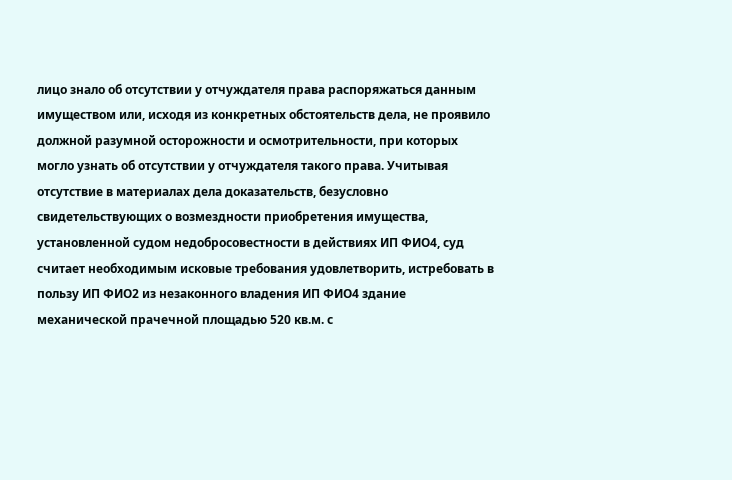лицо знало об отсутствии у отчуждателя права распоряжаться данным имуществом или, исходя из конкретных обстоятельств дела, не проявило должной разумной осторожности и осмотрительности, при которых могло узнать об отсутствии у отчуждателя такого права. Учитывая отсутствие в материалах дела доказательств, безусловно свидетельствующих о возмездности приобретения имущества, установленной судом недобросовестности в действиях ИП ФИО4, суд считает необходимым исковые требования удовлетворить, истребовать в пользу ИП ФИО2 из незаконного владения ИП ФИО4 здание механической прачечной площадью 520 кв.м. с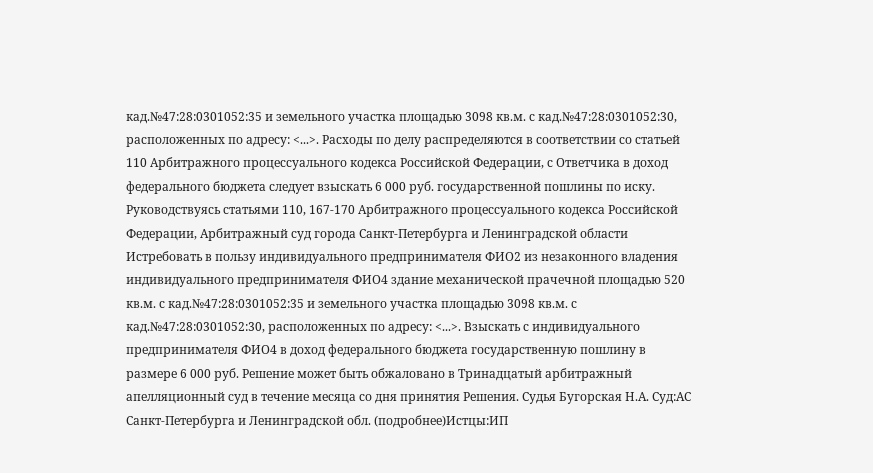кад.№47:28:0301052:35 и земельного участка площадью 3098 кв.м. с кад.№47:28:0301052:30, расположенных по адресу: <...>. Расходы по делу распределяются в соответствии со статьей 110 Арбитражного процессуального кодекса Российской Федерации, с Ответчика в доход федерального бюджета следует взыскать 6 000 руб. государственной пошлины по иску. Руководствуясь статьями 110, 167-170 Арбитражного процессуального кодекса Российской Федерации, Арбитражный суд города Санкт-Петербурга и Ленинградской области Истребовать в пользу индивидуального предпринимателя ФИО2 из незаконного владения индивидуального предпринимателя ФИО4 здание механической прачечной площадью 520 кв.м. с кад.№47:28:0301052:35 и земельного участка площадью 3098 кв.м. с кад.№47:28:0301052:30, расположенных по адресу: <...>. Взыскать с индивидуального предпринимателя ФИО4 в доход федерального бюджета государственную пошлину в размере 6 000 руб. Решение может быть обжаловано в Тринадцатый арбитражный апелляционный суд в течение месяца со дня принятия Решения. Судья Бугорская Н.А. Суд:АС Санкт-Петербурга и Ленинградской обл. (подробнее)Истцы:ИП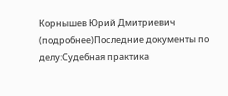Корнышев Юрий Дмитриевич (подробнее)Последние документы по делу:Судебная практика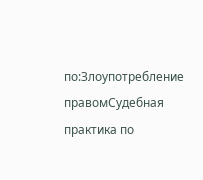по:Злоупотребление правомСудебная практика по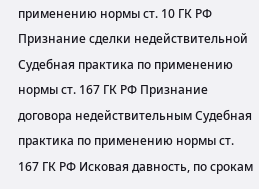применению нормы ст. 10 ГК РФ Признание сделки недействительной Судебная практика по применению нормы ст. 167 ГК РФ Признание договора недействительным Судебная практика по применению нормы ст. 167 ГК РФ Исковая давность, по срокам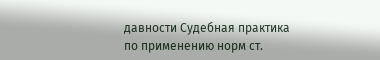давности Судебная практика по применению норм ст.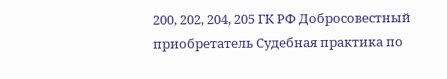200, 202, 204, 205 ГК РФ Добросовестный приобретатель Судебная практика по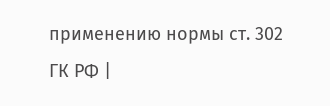применению нормы ст. 302 ГК РФ |